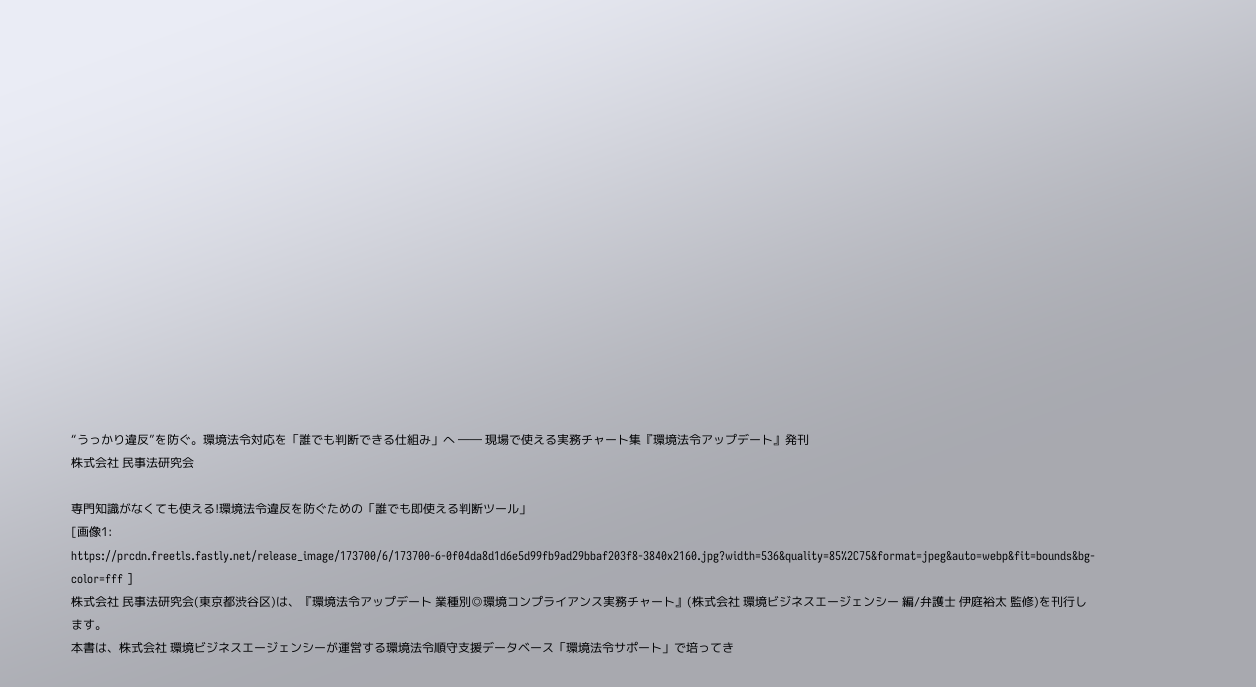“うっかり違反”を防ぐ。環境法令対応を「誰でも判断できる仕組み」へ ―― 現場で使える実務チャート集『環境法令アップデート』発刊
株式会社 民事法研究会

専門知識がなくても使える!環境法令違反を防ぐための「誰でも即使える判断ツール」
[画像1:
https://prcdn.freetls.fastly.net/release_image/173700/6/173700-6-0f04da8d1d6e5d99fb9ad29bbaf203f8-3840x2160.jpg?width=536&quality=85%2C75&format=jpeg&auto=webp&fit=bounds&bg-color=fff ]
株式会社 民事法研究会(東京都渋谷区)は、『環境法令アップデート 業種別◎環境コンプライアンス実務チャート』(株式会社 環境ビジネスエージェンシー 編/弁護士 伊庭裕太 監修)を刊行します。
本書は、株式会社 環境ビジネスエージェンシーが運営する環境法令順守支援データベース「環境法令サポート」で培ってき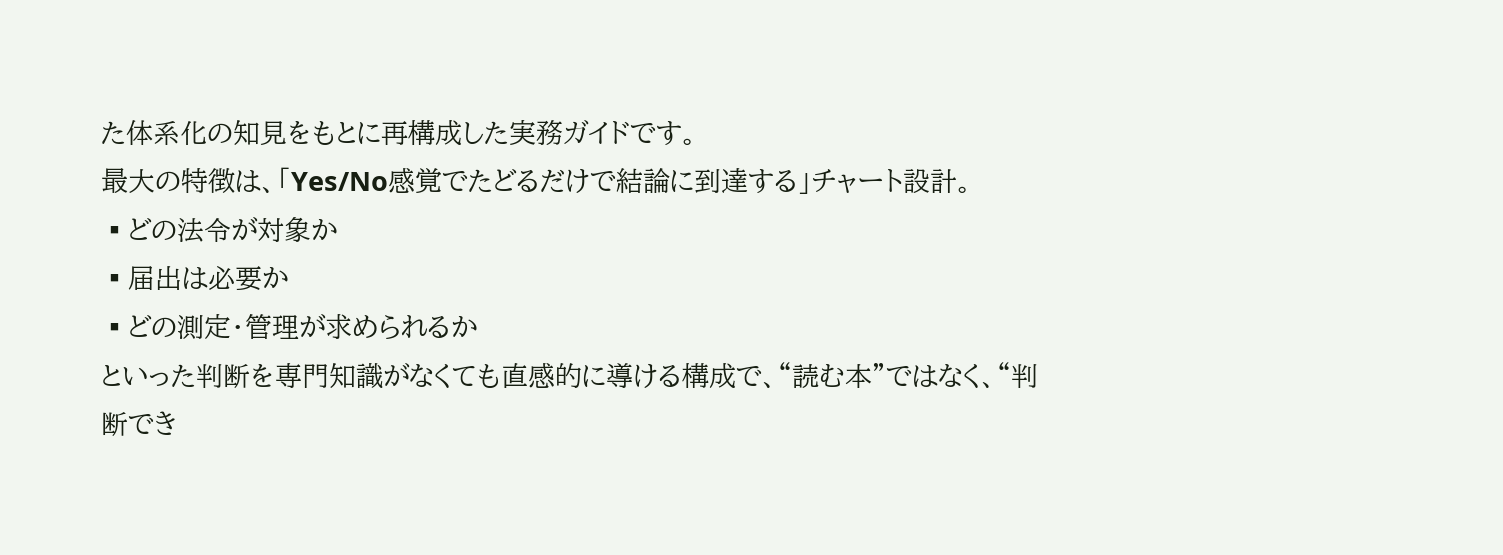た体系化の知見をもとに再構成した実務ガイドです。
最大の特徴は、「Yes/No感覚でたどるだけで結論に到達する」チャート設計。
▪どの法令が対象か
▪届出は必要か
▪どの測定・管理が求められるか
といった判断を専門知識がなくても直感的に導ける構成で、“読む本”ではなく、“判断でき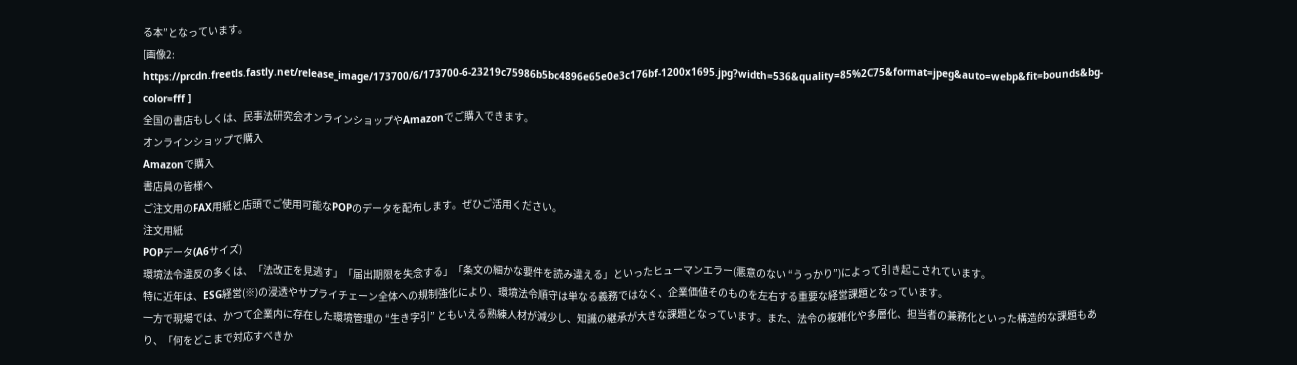る本”となっています。
[画像2:
https://prcdn.freetls.fastly.net/release_image/173700/6/173700-6-23219c75986b5bc4896e65e0e3c176bf-1200x1695.jpg?width=536&quality=85%2C75&format=jpeg&auto=webp&fit=bounds&bg-color=fff ]
全国の書店もしくは、民事法研究会オンラインショップやAmazonでご購入できます。
オンラインショップで購入
Amazonで購入
書店員の皆様へ
ご注文用のFAX用紙と店頭でご使用可能なPOPのデータを配布します。ぜひご活用ください。
注文用紙
POPデータ(A6サイズ)
環境法令違反の多くは、「法改正を見逃す」「届出期限を失念する」「条文の細かな要件を読み違える」といったヒューマンエラー(悪意のない “うっかり”)によって引き起こされています。
特に近年は、ESG経営(※)の浸透やサプライチェーン全体への規制強化により、環境法令順守は単なる義務ではなく、企業価値そのものを左右する重要な経営課題となっています。
一方で現場では、かつて企業内に存在した環境管理の “生き字引” ともいえる熟練人材が減少し、知識の継承が大きな課題となっています。また、法令の複雑化や多層化、担当者の兼務化といった構造的な課題もあり、「何をどこまで対応すべきか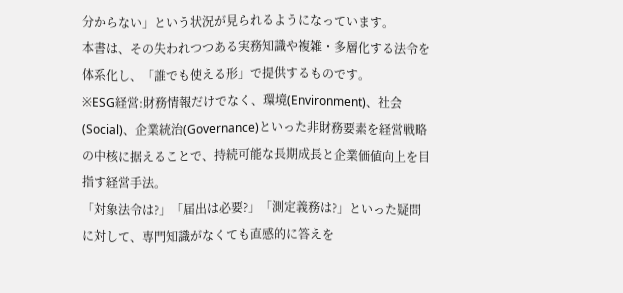分からない」という状況が見られるようになっています。
本書は、その失われつつある実務知識や複雑・多層化する法令を体系化し、「誰でも使える形」で提供するものです。
※ESG経営:財務情報だけでなく、環境(Environment)、社会(Social)、企業統治(Governance)といった非財務要素を経営戦略の中核に据えることで、持続可能な長期成長と企業価値向上を目指す経営手法。
「対象法令は?」「届出は必要?」「測定義務は?」といった疑問に対して、専門知識がなくても直感的に答えを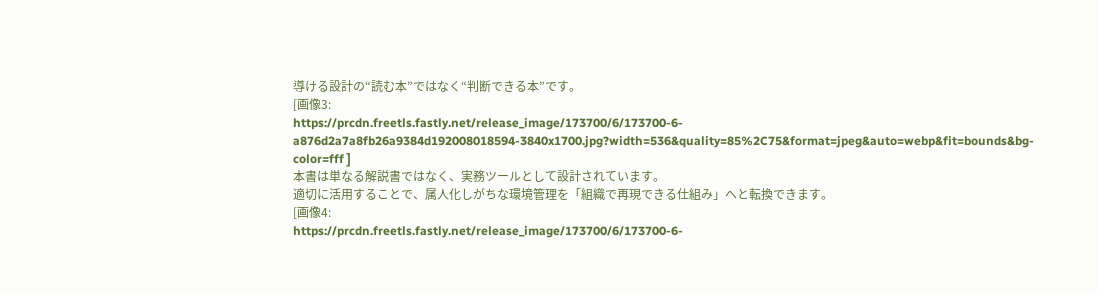導ける設計の“読む本”ではなく“判断できる本”です。
[画像3:
https://prcdn.freetls.fastly.net/release_image/173700/6/173700-6-a876d2a7a8fb26a9384d192008018594-3840x1700.jpg?width=536&quality=85%2C75&format=jpeg&auto=webp&fit=bounds&bg-color=fff ]
本書は単なる解説書ではなく、実務ツールとして設計されています。
適切に活用することで、属人化しがちな環境管理を「組織で再現できる仕組み」へと転換できます。
[画像4:
https://prcdn.freetls.fastly.net/release_image/173700/6/173700-6-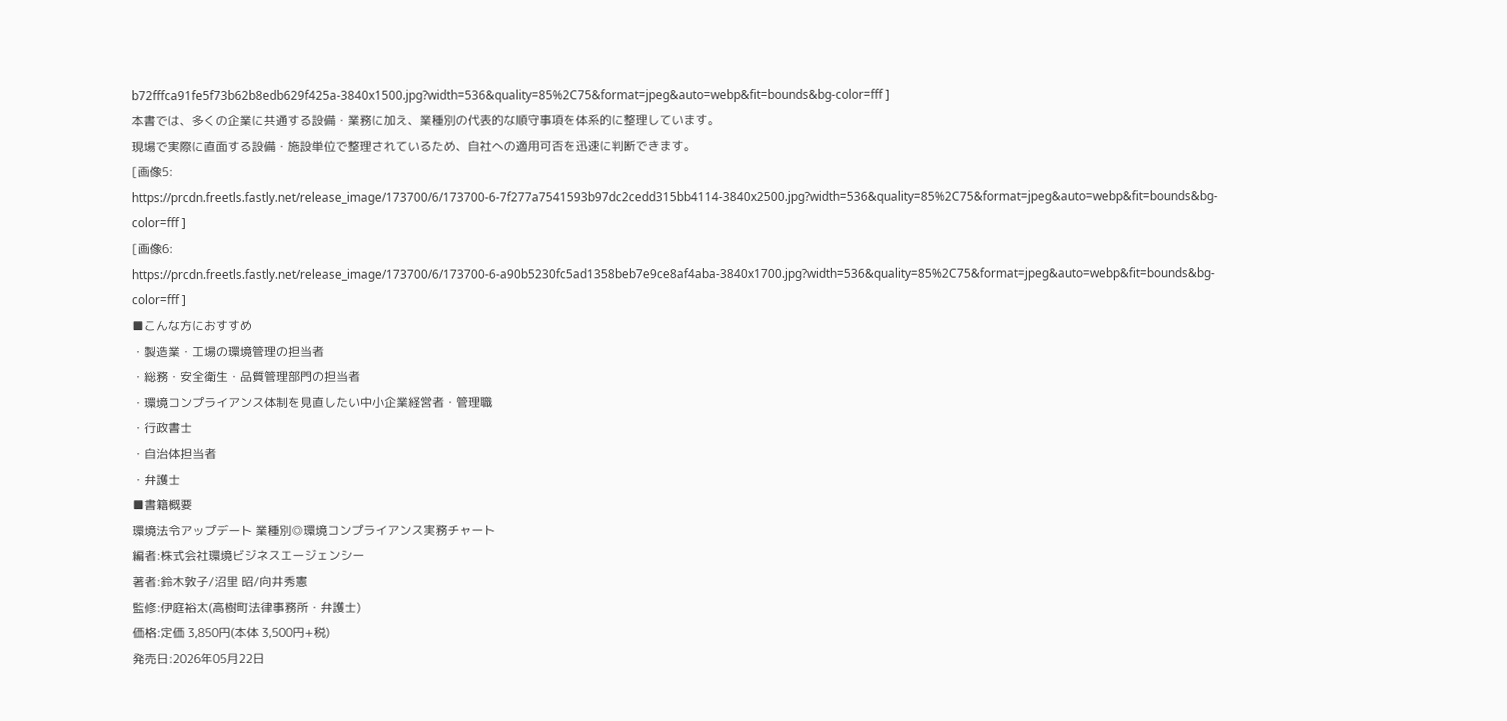b72fffca91fe5f73b62b8edb629f425a-3840x1500.jpg?width=536&quality=85%2C75&format=jpeg&auto=webp&fit=bounds&bg-color=fff ]
本書では、多くの企業に共通する設備・業務に加え、業種別の代表的な順守事項を体系的に整理しています。
現場で実際に直面する設備・施設単位で整理されているため、自社への適用可否を迅速に判断できます。
[画像5:
https://prcdn.freetls.fastly.net/release_image/173700/6/173700-6-7f277a7541593b97dc2cedd315bb4114-3840x2500.jpg?width=536&quality=85%2C75&format=jpeg&auto=webp&fit=bounds&bg-color=fff ]
[画像6:
https://prcdn.freetls.fastly.net/release_image/173700/6/173700-6-a90b5230fc5ad1358beb7e9ce8af4aba-3840x1700.jpg?width=536&quality=85%2C75&format=jpeg&auto=webp&fit=bounds&bg-color=fff ]
■こんな方におすすめ
・製造業・工場の環境管理の担当者
・総務・安全衛生・品質管理部門の担当者
・環境コンプライアンス体制を見直したい中小企業経営者・管理職
・行政書士
・自治体担当者
・弁護士
■書籍概要
環境法令アップデート 業種別◎環境コンプライアンス実務チャート
編者:株式会社環境ビジネスエージェンシー
著者:鈴木敦子/沼里 昭/向井秀憲
監修:伊庭裕太(高樹町法律事務所・弁護士)
価格:定価 3,850円(本体 3,500円+税)
発売日:2026年05月22日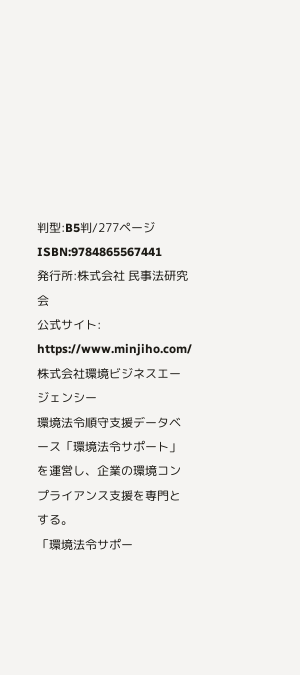判型:B5判/277ページ
ISBN:9784865567441
発行所:株式会社 民事法研究会
公式サイト:
https://www.minjiho.com/
株式会社環境ビジネスエージェンシー
環境法令順守支援データベース「環境法令サポート」を運営し、企業の環境コンプライアンス支援を専門とする。
「環境法令サポー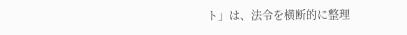ト」は、法令を横断的に整理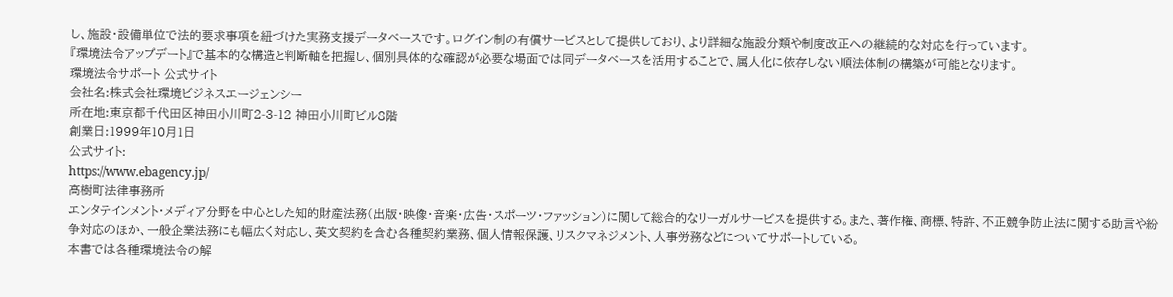し、施設・設備単位で法的要求事項を紐づけた実務支援データベースです。ログイン制の有償サービスとして提供しており、より詳細な施設分類や制度改正への継続的な対応を行っています。
『環境法令アップデート』で基本的な構造と判断軸を把握し、個別具体的な確認が必要な場面では同データベースを活用することで、属人化に依存しない順法体制の構築が可能となります。
環境法令サポート 公式サイト
会社名:株式会社環境ビジネスエージェンシー
所在地:東京都千代田区神田小川町2-3-12 神田小川町ビル8階
創業日:1999年10月1日
公式サイト:
https://www.ebagency.jp/
高樹町法律事務所
エンタテインメント・メディア分野を中心とした知的財産法務(出版・映像・音楽・広告・スポーツ・ファッション)に関して総合的なリーガルサービスを提供する。また、著作権、商標、特許、不正競争防止法に関する助言や紛争対応のほか、一般企業法務にも幅広く対応し、英文契約を含む各種契約業務、個人情報保護、リスクマネジメント、人事労務などについてサポートしている。
本書では各種環境法令の解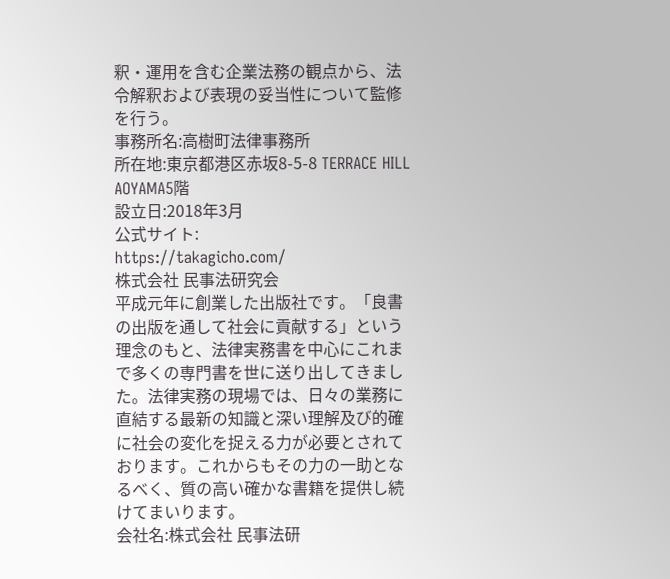釈・運用を含む企業法務の観点から、法令解釈および表現の妥当性について監修を行う。
事務所名:高樹町法律事務所
所在地:東京都港区赤坂8-5-8 TERRACE HILL AOYAMA5階
設立日:2018年3月
公式サイト:
https://takagicho.com/
株式会社 民事法研究会
平成元年に創業した出版社です。「良書の出版を通して社会に貢献する」という理念のもと、法律実務書を中心にこれまで多くの専門書を世に送り出してきました。法律実務の現場では、日々の業務に直結する最新の知識と深い理解及び的確に社会の変化を捉える力が必要とされております。これからもその力の一助となるべく、質の高い確かな書籍を提供し続けてまいります。
会社名:株式会社 民事法研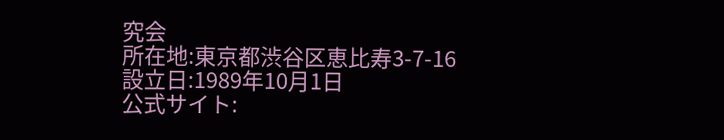究会
所在地:東京都渋谷区恵比寿3-7-16
設立日:1989年10月1日
公式サイト: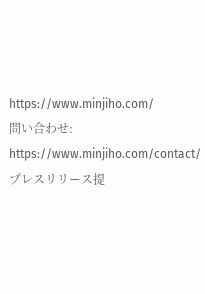https://www.minjiho.com/
問い合わせ:
https://www.minjiho.com/contact/プレスリリース提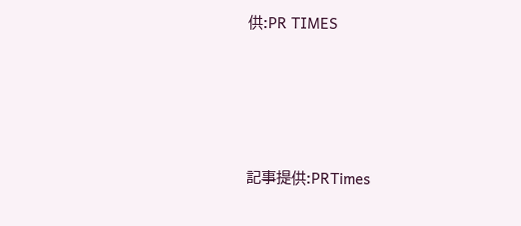供:PR TIMES





記事提供:PRTimes